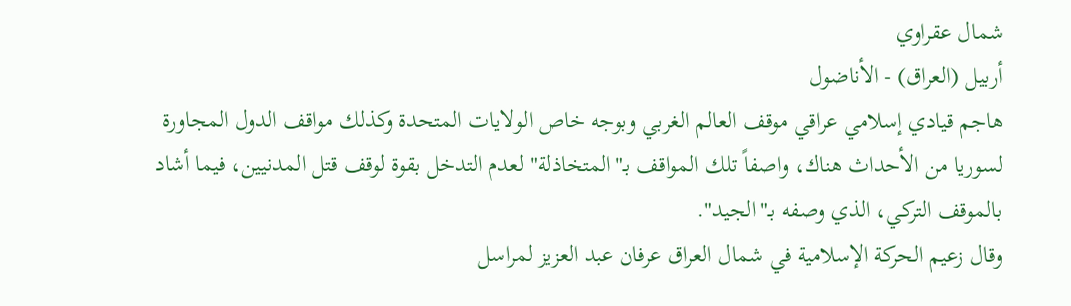شمال عقراوي
أربيل (العراق) - الأناضول
هاجم قيادي إسلامي عراقي موقف العالم الغربي وبوجه خاص الولايات المتحدة وكذلك مواقف الدول المجاورة لسوريا من الأحداث هناك، واصفاً تلك المواقف بـ"المتخاذلة" لعدم التدخل بقوة لوقف قتل المدنيين، فيما أشاد بالموقف التركي، الذي وصفه بـ"الجيد".
وقال زعيم الحركة الإسلامية في شمال العراق عرفان عبد العزيز لمراسل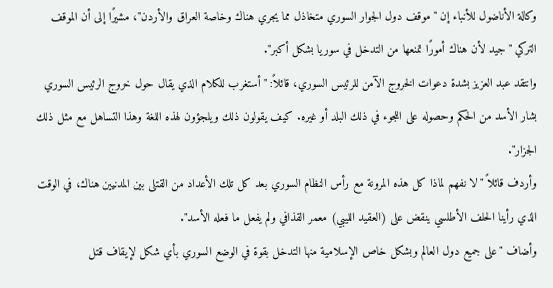وكالة الأناضول للأنباء إن "موقف دول الجوار السوري متخاذل مما يجري هناك وخاصة العراق والأردن"، مشيرًا إلى أن الموقف التركي "جيد لأن هناك أمورًا تمنعها من التدخل في سوريا بشكل أكبر".
وانتقد عبد العزيز بشدة دعوات الخروج الآمن للرئيس السوري، قائلاً: "أستغرب للكلام الذي يقال حول خروج الرئيس السوري بشار الأسد من الحكم وحصوله على اللجوء في ذلك البلد أو غيره. كيف يقولون ذلك ويلجؤون لهذه اللغة وهذا التساهل مع مثل ذلك الجزار".
وأردف قائلاً "لا نفهم لماذا كل هذه المرونة مع رأس النظام السوري بعد كل تلك الأعداد من القتلى بين المدنيين هناك، في الوقت الذي رأينا الحلف الأطلسي ينقض على (العقيد الليبي) معمر القذافي ولم يفعل ما فعله الأسد".
وأضاف "على جميع دول العالم وبشكل خاص الإسلامية منها التدخل بقوة في الوضع السوري بأي شكل لإيقاف قتل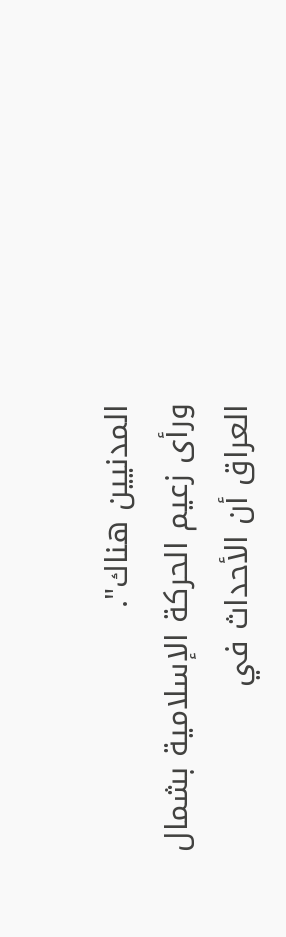المدنيين هناك".
ورأى زعيم الحركة الإسلامية بشمال العراق أن الأحداث في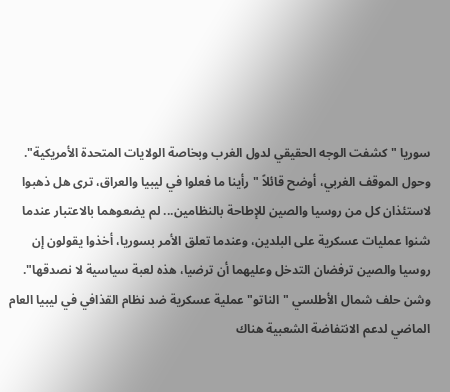سوريا "كشفت الوجه الحقيقي لدول الغرب وبخاصة الولايات المتحدة الأمريكية".
وحول الموقف الغربي، أوضح قائلاً "رأينا ما فعلوا في ليبيا والعراق، ترى هل ذهبوا لاستئذان كل من روسيا والصين للإطاحة بالنظامين... لم يضعوهما بالاعتبار عندما شنوا عمليات عسكرية على البلدين، وعندما تعلق الأمر بسوريا، أخذوا يقولون إن روسيا والصين ترفضان التدخل وعليهما أن ترضيا، هذه لعبة سياسية لا نصدقها".
وشن حلف شمال الأطلسي "الناتو" عملية عسكرية ضد نظام القذافي في ليبيا العام الماضي لدعم الانتفاضة الشعبية هناك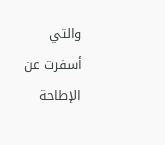والتي أسفرت عن الإطاحة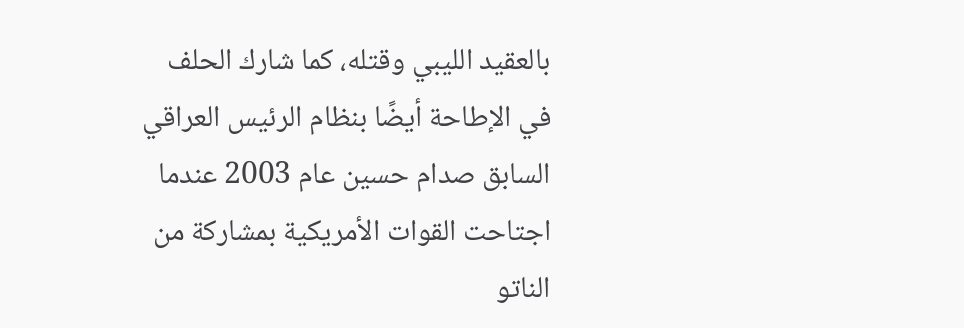بالعقيد الليبي وقتله، كما شارك الحلف في الإطاحة أيضًا بنظام الرئيس العراقي السابق صدام حسين عام 2003 عندما اجتاحت القوات الأمريكية بمشاركة من الناتو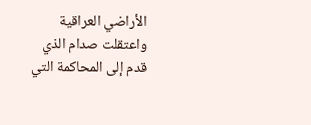الأراضي العراقية واعتقلت صدام الذي قدم إلى المحاكمة التي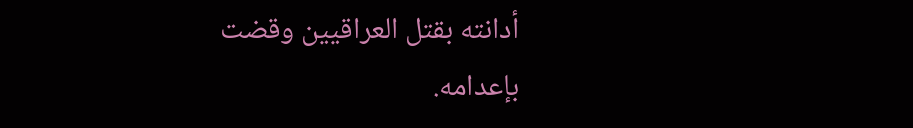أدانته بقتل العراقيين وقضت بإعدامه.